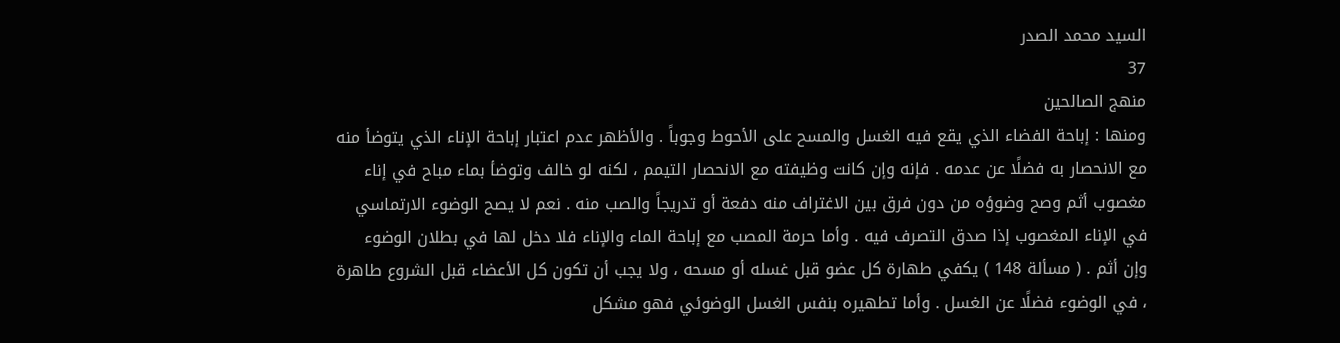السيد محمد الصدر
37
منهج الصالحين
ومنها : إباحة الفضاء الذي يقع فيه الغسل والمسح على الأحوط وجوباً . والأظهر عدم اعتبار إباحة الإناء الذي يتوضأ منه مع الانحصار به فضلًا عن عدمه . فإنه وإن كانت وظيفته مع الانحصار التيمم ، لكنه لو خالف وتوضأ بماء مباح في إناء مغصوب أثم وصح وضوؤه من دون فرق بين الاغتراف منه دفعة أو تدريجاً والصب منه . نعم لا يصح الوضوء الارتماسي في الإناء المغصوب إذا صدق التصرف فيه . وأما حرمة المصب مع إباحة الماء والإناء فلا دخل لها في بطلان الوضوء وإن أثم . ( مسألة 148 ) يكفي طهارة كل عضو قبل غسله أو مسحه ، ولا يجب أن تكون كل الأعضاء قبل الشروع طاهرة ، في الوضوء فضلًا عن الغسل . وأما تطهيره بنفس الغسل الوضوئي فهو مشكل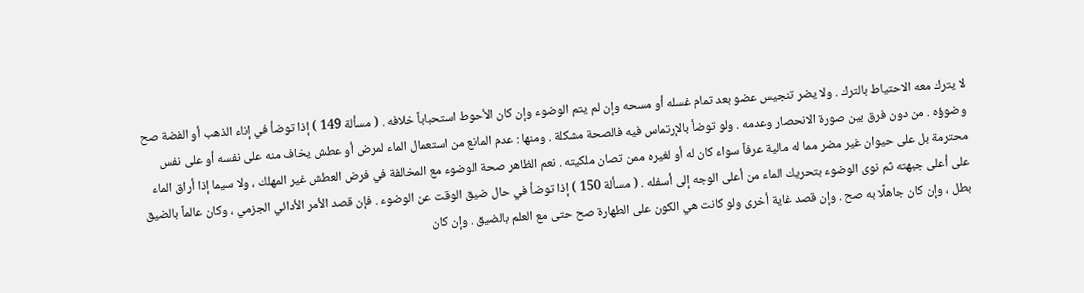لا يترك معه الاحتياط بالترك . ولا يضر تنجيس عضو بعد تمام غسله أو مسحه وإن لم يتم الوضوء وإن كان الأحوط استحباباً خلافه . ( مسألة 149 ) إذا توضأ في إناء الذهب أو الفضة صح وضوؤه . من دون فرق بين صورة الانحصار وعدمه . ولو توضأ بالإرتماس فيه فالصحة مشكلة . ومنها : عدم المانع من استعمال الماء لمرض أو عطش يخاف منه على نفسه أو على نفس محترمة بل على حيوان غير مضر مما له مالية عرفاً سواء كان له أو لغيره ممن تصان ملكيته . نعم الظاهر صحة الوضوء مع المخالفة في فرض العطش غير المهلك ، ولا سيما إذا أراق الماء على أعلى جبهته ثم نوى الوضوء بتحريك الماء من أعلى الوجه إلى أسفله . ( مسألة 150 ) إذا توضأ في حال ضيق الوقت عن الوضوء . فإن قصد الأمر الأدائي الجزمي ، وكان عالماً بالضيق بطل ، وإن كان جاهلًا به صح . وإن قصد غاية أخرى ولو كانت هي الكون على الطهارة صح حتى مع العلم بالضيق . وإن كان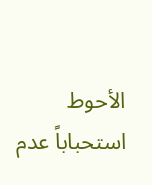الأحوط استحباباً عدم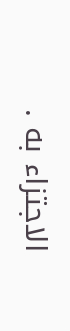الاجتزاء به .